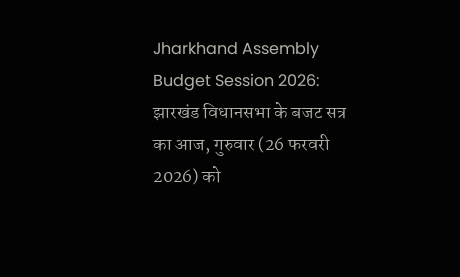Jharkhand Assembly Budget Session 2026: झारखंड विधानसभा के बजट सत्र का आज, गुरुवार (26 फरवरी 2026) को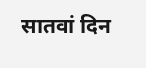सातवां दिन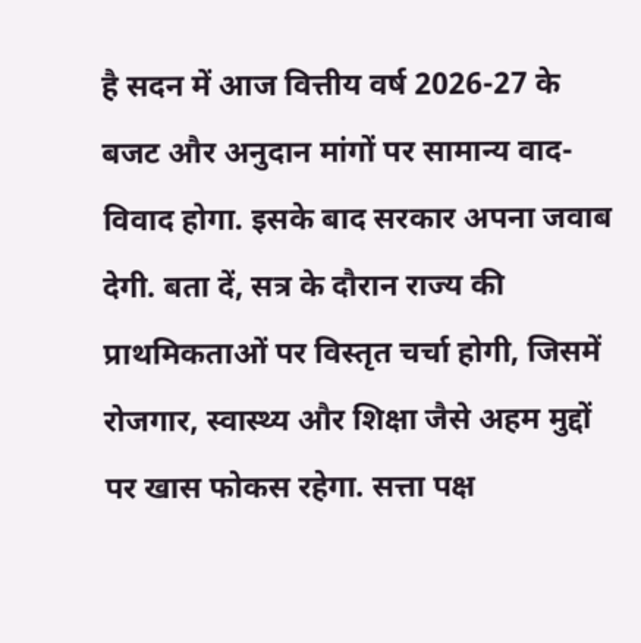है सदन में आज वित्तीय वर्ष 2026-27 के बजट और अनुदान मांगों पर सामान्य वाद-विवाद होगा. इसके बाद सरकार अपना जवाब देगी. बता दें, सत्र के दौरान राज्य की प्राथमिकताओं पर विस्तृत चर्चा होगी, जिसमें रोजगार, स्वास्थ्य और शिक्षा जैसे अहम मुद्दों पर खास फोकस रहेगा. सत्ता पक्ष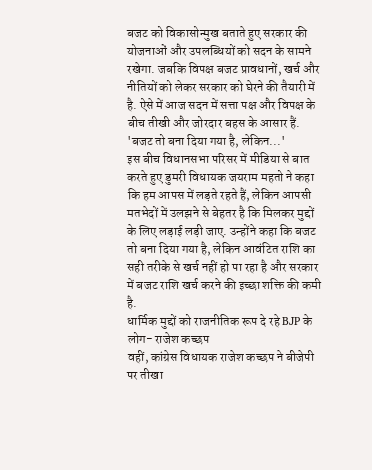बजट को विकासोन्मुख बताते हुए सरकार की योजनाओं और उपलब्धियों को सदन के सामने रखेगा. जबकि विपक्ष बजट प्रावधानों, खर्च और नीतियों को लेकर सरकार को घेरने की तैयारी में है. ऐसे में आज सदन में सत्ता पक्ष और विपक्ष के बीच तीखी और जोरदार बहस के आसार हैं.
'बजट तो बना दिया गया है, लेकिन...'
इस बीच विधानसभा परिसर में मीडिया से बात करते हुए डुमरी विधायक जयराम महतो ने कहा कि हम आपस में लड़ते रहते हैं, लेकिन आपसी मतभेदों में उलझने से बेहतर है कि मिलकर मुद्दों के लिए लड़ाई लड़ी जाए. उन्होंने कहा कि बजट तो बना दिया गया है, लेकिन आवंटित राशि का सही तरीके से खर्च नहीं हो पा रहा है और सरकार में बजट राशि खर्च करने की इच्छा शक्ति की कमी है.
धार्मिक मुद्दों को राजनीतिक रूप दे रहे BJP के लोग- राजेश कच्छप
वहीं, कांग्रेस विधायक राजेश कच्छप ने बीजेपी पर तीखा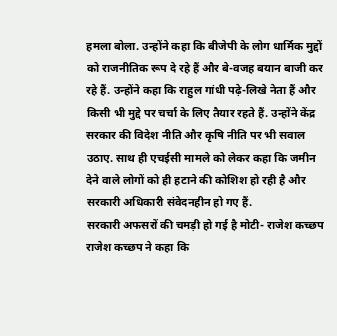हमला बोला. उन्होंने कहा कि बीजेपी के लोग धार्मिक मुद्दों को राजनीतिक रूप दे रहे हैं और बे-वजह बयान बाजी कर रहे हैं. उन्होंने कहा कि राहुल गांधी पढ़े-लिखे नेता हैं और किसी भी मुद्दे पर चर्चा के लिए तैयार रहते हैं. उन्होंने केंद्र सरकार की विदेश नीति और कृषि नीति पर भी सवाल उठाए. साथ ही एचईसी मामले को लेकर कहा कि जमीन देने वाले लोगों को ही हटाने की कोशिश हो रही है और सरकारी अधिकारी संवेदनहीन हो गए हैं.
सरकारी अफसरों की चमड़ी हो गई है मोटी- राजेश कच्छप
राजेश कच्छप ने कहा कि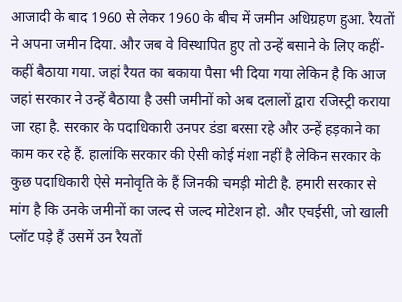आजादी के बाद 1960 से लेकर 1960 के बीच में जमीन अधिग्रहण हुआ. रैयतों ने अपना जमीन दिया. और जब वे विस्थापित हुए तो उन्हें बसाने के लिए कहीं-कहीं बैठाया गया. जहां रैयत का बकाया पैसा भी दिया गया लेकिन है कि आज जहां सरकार ने उन्हें बैठाया है उसी जमीनों को अब दलालों द्वारा रजिस्ट्री कराया जा रहा है. सरकार के पदाधिकारी उनपर डंडा बरसा रहे और उन्हें हड़काने का काम कर रहे हैं. हालांकि सरकार की ऐसी कोई मंशा नहीं है लेकिन सरकार के कुछ पदाधिकारी ऐसे मनोवृति के हैं जिनकी चमड़ी मोटी है. हमारी सरकार से मांग है कि उनके जमीनों का जल्द से जल्द मोटेशन हो. और एचईसी, जो खाली प्लॉट पड़े हैं उसमें उन रैयतों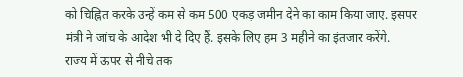को चिह्नित करके उन्हें कम से कम 500 एकड़ जमीन देने का काम किया जाए. इसपर मंत्री ने जांच के आदेश भी दे दिए हैं. इसके लिए हम 3 महीने का इंतजार करेंगे.
राज्य में ऊपर से नीचे तक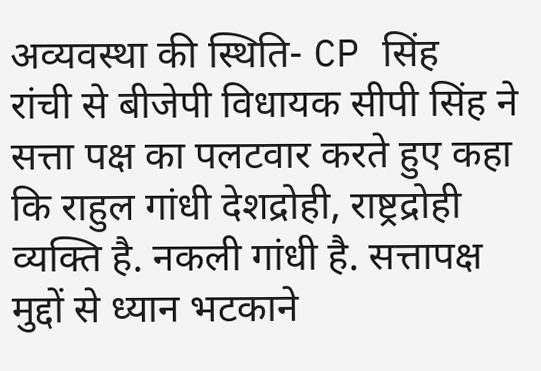अव्यवस्था की स्थिति- CP सिंह
रांची से बीजेपी विधायक सीपी सिंह ने सत्ता पक्ष का पलटवार करते हुए कहा कि राहुल गांधी देशद्रोही, राष्ट्रद्रोही व्यक्ति है. नकली गांधी है. सत्तापक्ष मुद्दों से ध्यान भटकाने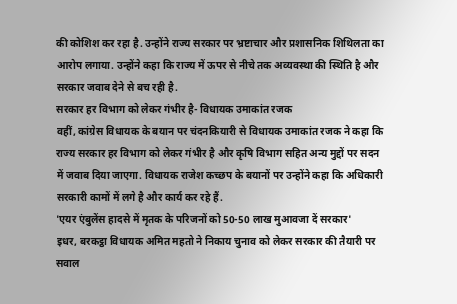की कोशिश कर रहा है. उन्होंने राज्य सरकार पर भ्रष्टाचार और प्रशासनिक शिथिलता का आरोप लगाया. उन्होंने कहा कि राज्य में ऊपर से नीचे तक अव्यवस्था की स्थिति है और सरकार जवाब देने से बच रही है.
सरकार हर विभाग को लेकर गंभीर है- विधायक उमाकांत रजक
वहीं, कांग्रेस विधायक के बयान पर चंदनकियारी से विधायक उमाकांत रजक ने कहा कि राज्य सरकार हर विभाग को लेकर गंभीर है और कृषि विभाग सहित अन्य मुद्दों पर सदन में जवाब दिया जाएगा. विधायक राजेश कच्छप के बयानों पर उन्होंने कहा कि अधिकारी सरकारी कामों में लगे है और कार्य कर रहे हैं.
'एयर एंबुलेंस हादसे में मृतक के परिजनों को 50-50 लाख मुआवजा दें सरकार'
इधर, बरकट्ठा विधायक अमित महतो ने निकाय चुनाव को लेकर सरकार की तैयारी पर सवाल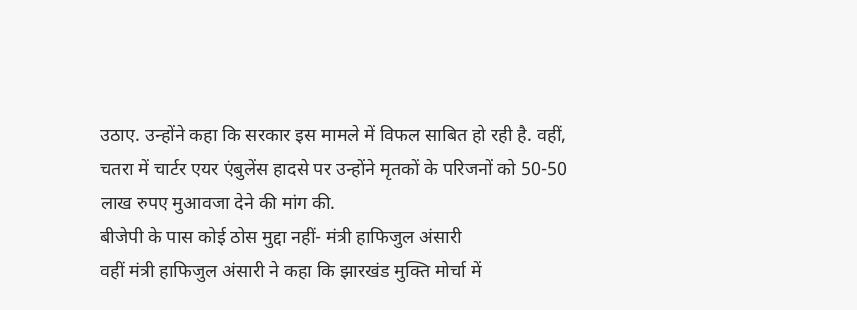उठाए. उन्होंने कहा कि सरकार इस मामले में विफल साबित हो रही है. वहीं, चतरा में चार्टर एयर एंबुलेंस हादसे पर उन्होंने मृतकों के परिजनों को 50-50 लाख रुपए मुआवजा देने की मांग की.
बीजेपी के पास कोई ठोस मुद्दा नहीं- मंत्री हाफिजुल अंसारी
वहीं मंत्री हाफिजुल अंसारी ने कहा कि झारखंड मुक्ति मोर्चा में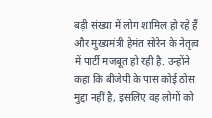बड़ी संख्या में लोग शामिल हो रहे हैं और मुख्यमंत्री हेमंत सोरेन के नेतृत्व में पार्टी मजबूत हो रही है. उन्होंने कहा कि बीजेपी के पास कोई ठोस मुद्दा नहीं है, इसलिए वह लोगों को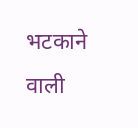भटकाने वाली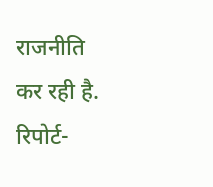राजनीति कर रही है.
रिपोर्ट-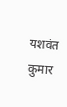यशवंत कुमार